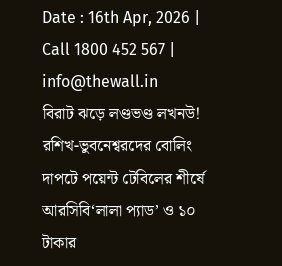Date : 16th Apr, 2026 | Call 1800 452 567 | info@thewall.in
বিরাট ঝড়ে লণ্ডভণ্ড লখনউ! রশিখ-ভুবনেশ্বরদের বোলিং দাপটে পয়েন্ট টেবিলের শীর্ষে আরসিবি‘লালা প্যাড’ ও ১০ টাকার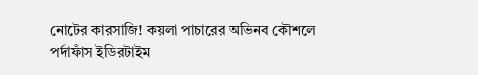নোটের কারসাজি! কয়লা পাচারের অভিনব কৌশলে পর্দাফাঁস ইডিরটাইম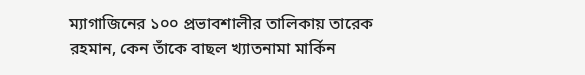ম্যাগাজিনের ১০০ প্রভাবশালীর তালিকায় তারেক রহমান, কেন তাঁকে বাছল খ্যাতনামা মার্কিন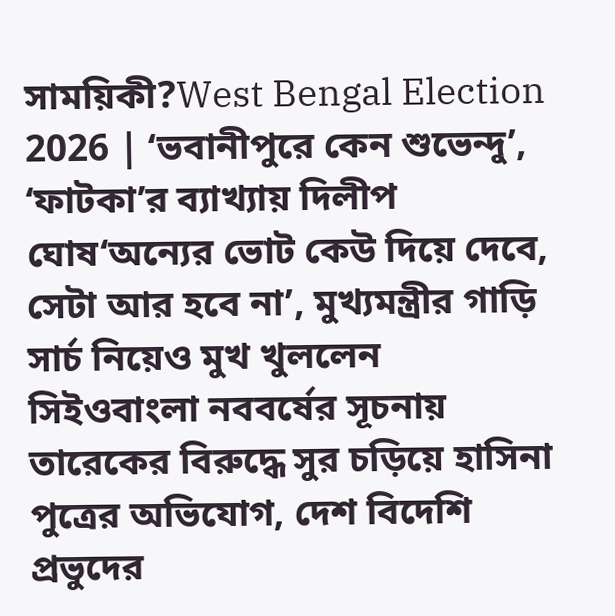সাময়িকী?West Bengal Election 2026 | ‘ভবানীপুরে কেন শুভেন্দু’, ‘ফাটকা’র ব্যাখ্যায় দিলীপ ঘোষ‘অন্যের ভোট কেউ দিয়ে দেবে, সেটা আর হবে না’, মুখ্যমন্ত্রীর গাড়ি সার্চ নিয়েও মুখ খুললেন সিইওবাংলা নববর্ষের সূচনায় তারেকের বিরুদ্ধে সুর চড়িয়ে হাসিনা পুত্রের অভিযোগ, দেশ বিদেশি প্রভুদের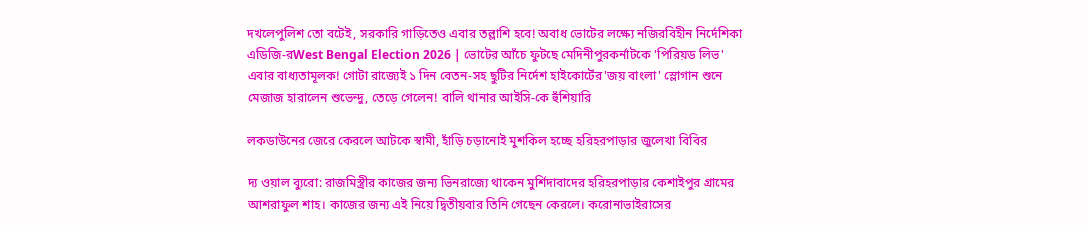দখলেপুলিশ তো বটেই, সরকারি গাড়িতেও এবার তল্লাশি হবে! অবাধ ভোটের লক্ষ্যে নজিরবিহীন নির্দেশিকা এডিজি-রWest Bengal Election 2026 | ভোটের আঁচে ফুটছে মেদিনীপুরকর্নাটকে 'পিরিয়ড লিভ' এবার বাধ্যতামূলক! গোটা রাজ্যেই ১ দিন বেতন-সহ ছুটির নির্দেশ হাইকোর্টের'জয় বাংলা' স্লোগান শুনে মেজাজ হারালেন শুভেন্দু, তেড়ে গেলেন! বালি থানার আইসি-কে হুঁশিয়ারি

লকডাউনের জেরে কেরলে আটকে স্বামী, হাঁড়ি চড়ানোই মুশকিল হচ্ছে হরিহরপাড়ার জুলেখা বিবির

দ্য ওয়াল ব্যুরো: রাজমিস্ত্রীর কাজের জন্য ভিনরাজ্যে থাকেন মুর্শিদাবাদের হরিহরপাড়ার কেশাইপুর গ্রামের আশরাফুল শাহ। কাজের জন্য এই নিয়ে দ্বিতীয়বার তিনি গেছেন কেরলে। করোনাভাইরাসের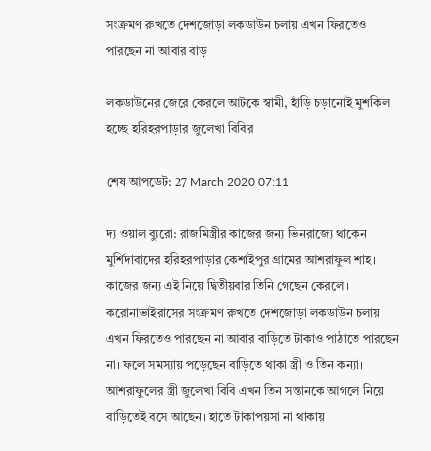সংক্রমণ রুখতে দেশজোড়া লকডাউন চলায় এখন ফিরতেও পারছেন না আবার বাড়

লকডাউনের জেরে কেরলে আটকে স্বামী, হাঁড়ি চড়ানোই মুশকিল হচ্ছে হরিহরপাড়ার জুলেখা বিবির

শেষ আপডেট: 27 March 2020 07:11

দ্য ওয়াল ব্যুরো: রাজমিস্ত্রীর কাজের জন্য ভিনরাজ্যে থাকেন মুর্শিদাবাদের হরিহরপাড়ার কেশাইপুর গ্রামের আশরাফুল শাহ। কাজের জন্য এই নিয়ে দ্বিতীয়বার তিনি গেছেন কেরলে। করোনাভাইরাসের সংক্রমণ রুখতে দেশজোড়া লকডাউন চলায় এখন ফিরতেও পারছেন না আবার বাড়িতে টাকাও পাঠাতে পারছেন না। ফলে সমস্যায় পড়েছেন বাড়িতে থাকা স্ত্রী ও তিন কন্যা। আশরাফুলের স্ত্রী জুলেখা বিবি এখন তিন সন্তানকে আগলে নিয়ে বাড়িতেই বসে আছেন। হাতে টাকাপয়সা না থাকায়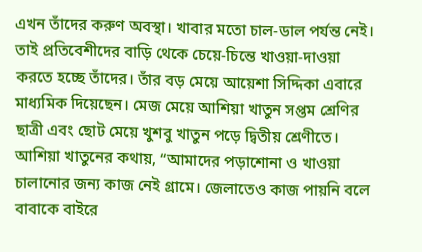এখন তাঁদের করুণ অবস্থা। খাবার মতো চাল-ডাল পর্যন্ত নেই। তাই প্রতিবেশীদের বাড়ি থেকে চেয়ে-চিন্তে খাওয়া-দাওয়া করতে হচ্ছে তাঁদের। তাঁর বড় মেয়ে আয়েশা সিদ্দিকা এবারে মাধ্যমিক দিয়েছেন। মেজ মেয়ে আশিয়া খাতুন সপ্তম শ্রেণির ছাত্রী এবং ছোট মেয়ে খুশবু খাতুন পড়ে দ্বিতীয় শ্রেণীতে। আশিয়া খাতুনের কথায়, “আমাদের পড়াশোনা ও খাওয়া চালানোর জন্য কাজ নেই গ্রামে। জেলাতেও কাজ পায়নি বলে বাবাকে বাইরে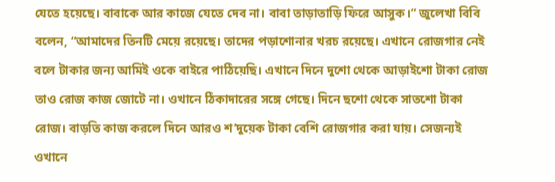যেতে হয়েছে। বাবাকে আর কাজে যেতে দেব না। বাবা তাড়াতাড়ি ফিরে আসুক।” জুলেখা বিবি বলেন, “আমাদের তিনটি মেয়ে রয়েছে। তাদের পড়াশোনার খরচ রয়েছে। এখানে রোজগার নেই বলে টাকার জন্য আমিই ওকে বাইরে পাঠিয়েছি। এখানে দিনে দুশো থেকে আড়াইশো টাকা রোজ তাও রোজ কাজ জোটে না। ওখানে ঠিকাদারের সঙ্গে গেছে। দিনে ছশো থেকে সাতশো টাকা রোজ। বাড়তি কাজ করলে দিনে আরও শ’দুয়েক টাকা বেশি রোজগার করা যায়। সেজন্যই ওখানে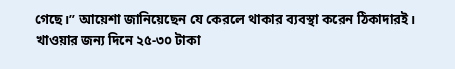গেছে।” আয়েশা জানিয়েছেন যে কেরলে থাকার ব্যবস্থা করেন ঠিকাদারই। খাওয়ার জন্য দিনে ২৫-৩০ টাকা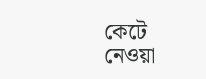কেটে নেওয়া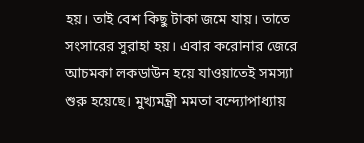হয়। তাই বেশ কিছু টাকা জমে যায়। তাতে সংসারের সুরাহা হয়। এবার করোনার জেরে আচমকা লকডাউন হয়ে যাওয়াতেই সমস্যা শুরু হয়েছে। মুখ্যমন্ত্রী মমতা বন্দ্যোপাধ্যায়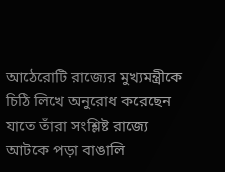আঠেরোটি রাজ্যের মুখ্যমন্ত্রীকে চিঠি লিখে অনুরোধ করেছেন যাতে তাঁরা সংশ্লিষ্ট রাজ্যে আটকে পড়া বাঙালি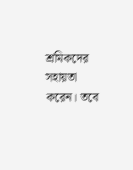শ্রমিকদের সহায়তা করেন। তবে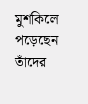মুশকিলে পড়েছেন তাঁদের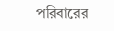পরিবারের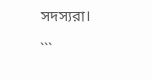সদস্যরা।

```